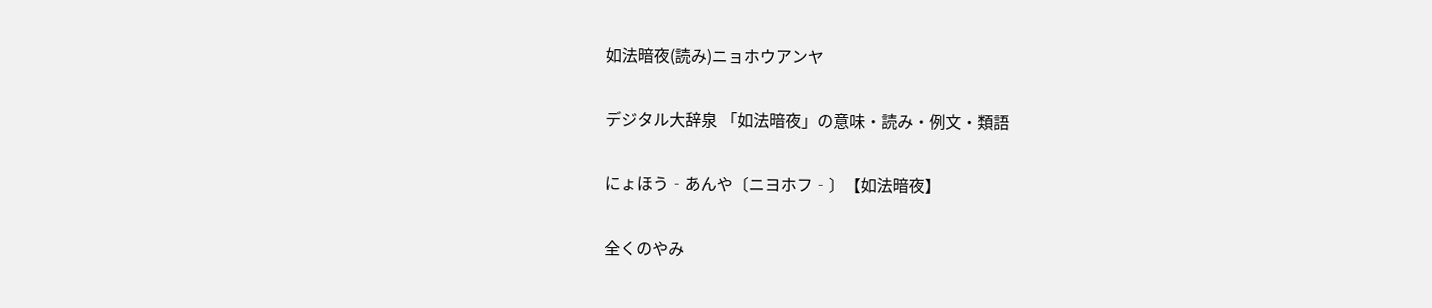如法暗夜(読み)ニョホウアンヤ

デジタル大辞泉 「如法暗夜」の意味・読み・例文・類語

にょほう‐あんや〔ニヨホフ‐〕【如法暗夜】

全くのやみ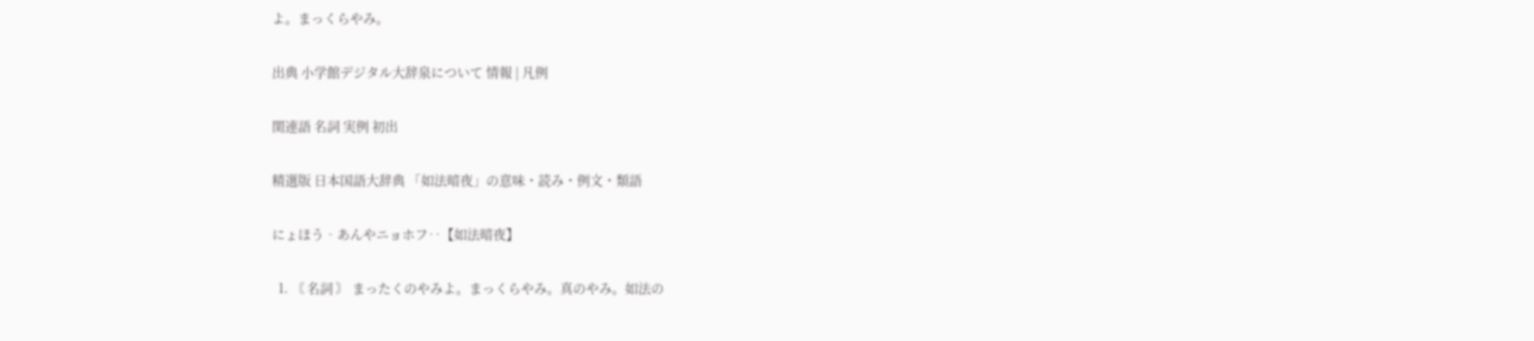よ。まっくらやみ。

出典 小学館デジタル大辞泉について 情報 | 凡例

関連語 名詞 実例 初出

精選版 日本国語大辞典 「如法暗夜」の意味・読み・例文・類語

にょほう‐あんやニョホフ‥【如法暗夜】

  1. 〘 名詞 〙 まったくのやみよ。まっくらやみ。真のやみ。如法の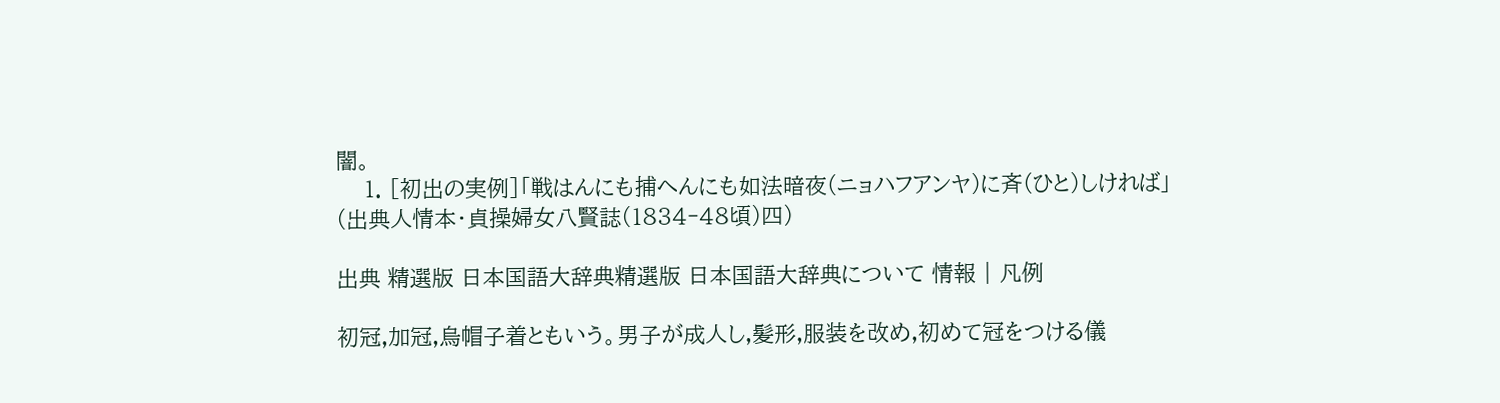闇。
    1. [初出の実例]「戦はんにも捕へんにも如法暗夜(ニョハフアンヤ)に斉(ひと)しければ」(出典人情本・貞操婦女八賢誌(1834‐48頃)四)

出典 精選版 日本国語大辞典精選版 日本国語大辞典について 情報 | 凡例

初冠,加冠,烏帽子着ともいう。男子が成人し,髪形,服装を改め,初めて冠をつける儀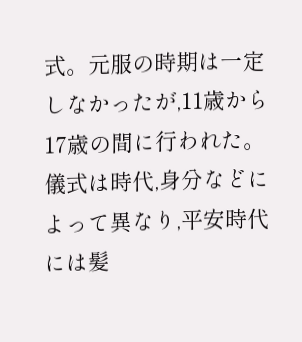式。元服の時期は一定しなかったが,11歳から 17歳の間に行われた。儀式は時代,身分などによって異なり,平安時代には髪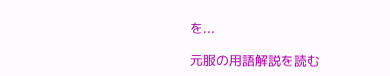を...

元服の用語解説を読む